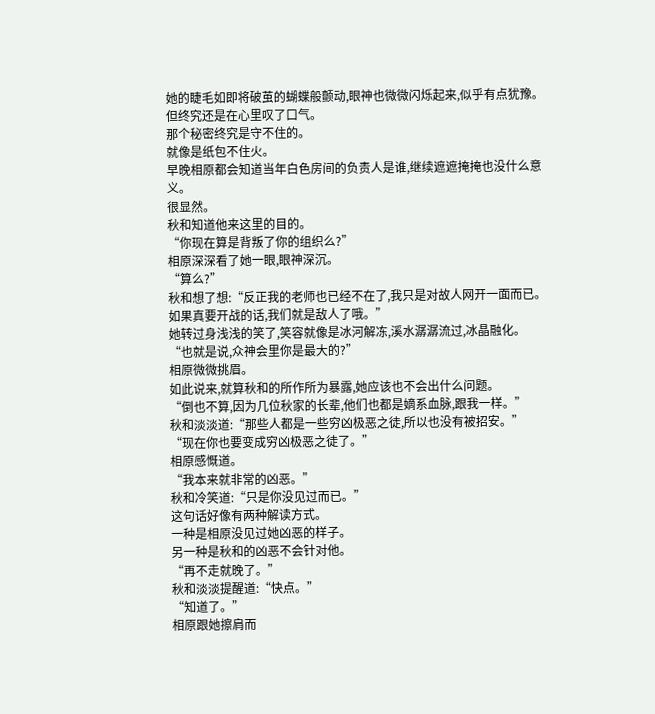她的睫毛如即将破茧的蝴蝶般颤动,眼神也微微闪烁起来,似乎有点犹豫。
但终究还是在心里叹了口气。
那个秘密终究是守不住的。
就像是纸包不住火。
早晚相原都会知道当年白色房间的负责人是谁,继续遮遮掩掩也没什么意义。
很显然。
秋和知道他来这里的目的。
“你现在算是背叛了你的组织么?”
相原深深看了她一眼,眼神深沉。
“算么?”
秋和想了想:“反正我的老师也已经不在了,我只是对故人网开一面而已。如果真要开战的话,我们就是敌人了哦。”
她转过身浅浅的笑了,笑容就像是冰河解冻,溪水潺潺流过,冰晶融化。
“也就是说,众神会里你是最大的?”
相原微微挑眉。
如此说来,就算秋和的所作所为暴露,她应该也不会出什么问题。
“倒也不算,因为几位秋家的长辈,他们也都是嫡系血脉,跟我一样。”
秋和淡淡道:“那些人都是一些穷凶极恶之徒,所以也没有被招安。”
“现在你也要变成穷凶极恶之徒了。”
相原感慨道。
“我本来就非常的凶恶。”
秋和冷笑道:“只是你没见过而已。”
这句话好像有两种解读方式。
一种是相原没见过她凶恶的样子。
另一种是秋和的凶恶不会针对他。
“再不走就晚了。”
秋和淡淡提醒道:“快点。”
“知道了。”
相原跟她擦肩而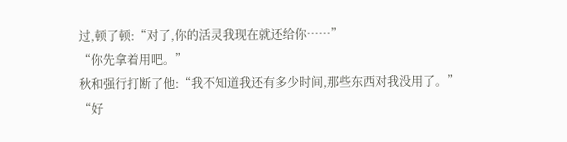过,顿了顿:“对了,你的活灵我现在就还给你……”
“你先拿着用吧。”
秋和强行打断了他:“我不知道我还有多少时间,那些东西对我没用了。”
“好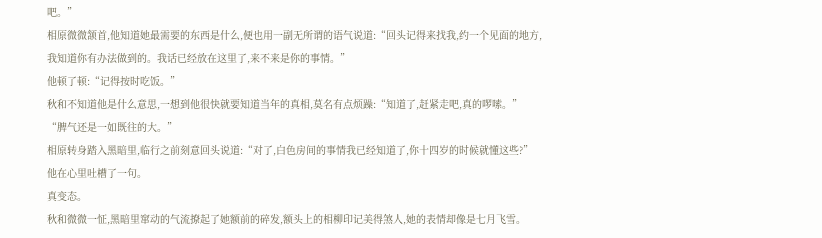吧。”
相原微微颔首,他知道她最需要的东西是什么,便也用一副无所谓的语气说道:“回头记得来找我,约一个见面的地方,我知道你有办法做到的。我话已经放在这里了,来不来是你的事情。”
他顿了顿:“记得按时吃饭。”
秋和不知道他是什么意思,一想到他很快就要知道当年的真相,莫名有点烦躁:“知道了,赶紧走吧,真的啰嗦。”
“脾气还是一如既往的大。”
相原转身踏入黑暗里,临行之前刻意回头说道:“对了,白色房间的事情我已经知道了,你十四岁的时候就懂这些?”
他在心里吐槽了一句。
真变态。
秋和微微一怔,黑暗里窜动的气流撩起了她额前的碎发,额头上的相柳印记美得煞人,她的表情却像是七月飞雪。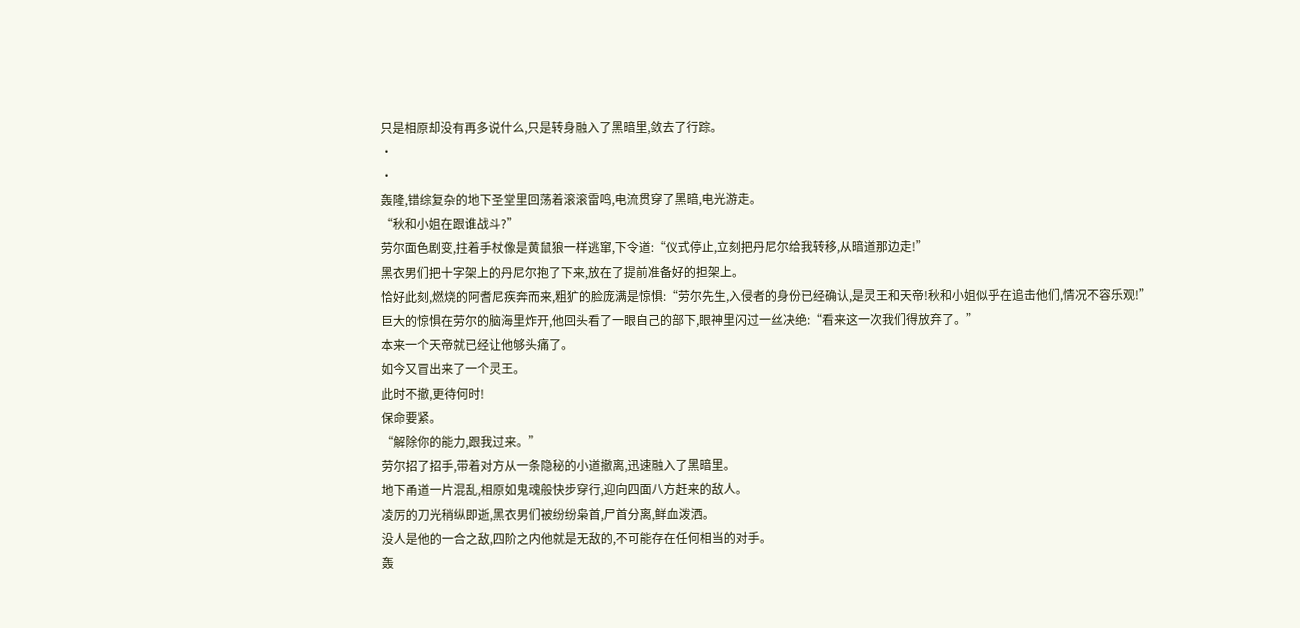只是相原却没有再多说什么,只是转身融入了黑暗里,敛去了行踪。
·
·
轰隆,错综复杂的地下圣堂里回荡着滚滚雷鸣,电流贯穿了黑暗,电光游走。
“秋和小姐在跟谁战斗?”
劳尔面色剧变,拄着手杖像是黄鼠狼一样逃窜,下令道:“仪式停止,立刻把丹尼尔给我转移,从暗道那边走!”
黑衣男们把十字架上的丹尼尔抱了下来,放在了提前准备好的担架上。
恰好此刻,燃烧的阿耆尼疾奔而来,粗犷的脸庞满是惊惧:“劳尔先生,入侵者的身份已经确认,是灵王和天帝!秋和小姐似乎在追击他们,情况不容乐观!”
巨大的惊惧在劳尔的脑海里炸开,他回头看了一眼自己的部下,眼神里闪过一丝决绝:“看来这一次我们得放弃了。”
本来一个天帝就已经让他够头痛了。
如今又冒出来了一个灵王。
此时不撤,更待何时!
保命要紧。
“解除你的能力,跟我过来。”
劳尔招了招手,带着对方从一条隐秘的小道撤离,迅速融入了黑暗里。
地下甬道一片混乱,相原如鬼魂般快步穿行,迎向四面八方赶来的敌人。
凌厉的刀光稍纵即逝,黑衣男们被纷纷枭首,尸首分离,鲜血泼洒。
没人是他的一合之敌,四阶之内他就是无敌的,不可能存在任何相当的对手。
轰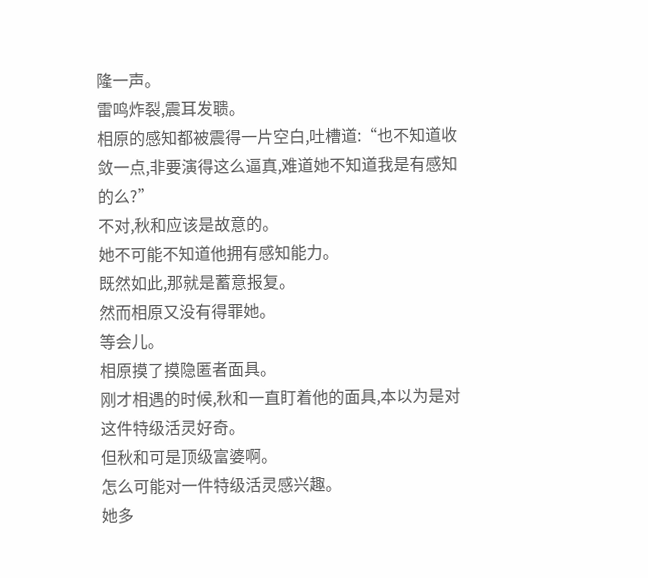隆一声。
雷鸣炸裂,震耳发聩。
相原的感知都被震得一片空白,吐槽道:“也不知道收敛一点,非要演得这么逼真,难道她不知道我是有感知的么?”
不对,秋和应该是故意的。
她不可能不知道他拥有感知能力。
既然如此,那就是蓄意报复。
然而相原又没有得罪她。
等会儿。
相原摸了摸隐匿者面具。
刚才相遇的时候,秋和一直盯着他的面具,本以为是对这件特级活灵好奇。
但秋和可是顶级富婆啊。
怎么可能对一件特级活灵感兴趣。
她多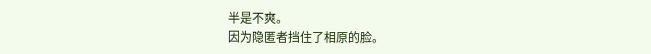半是不爽。
因为隐匿者挡住了相原的脸。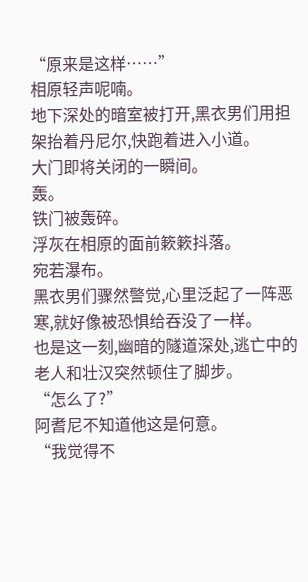“原来是这样……”
相原轻声呢喃。
地下深处的暗室被打开,黑衣男们用担架抬着丹尼尔,快跑着进入小道。
大门即将关闭的一瞬间。
轰。
铁门被轰碎。
浮灰在相原的面前簌簌抖落。
宛若瀑布。
黑衣男们骤然警觉,心里泛起了一阵恶寒,就好像被恐惧给吞没了一样。
也是这一刻,幽暗的隧道深处,逃亡中的老人和壮汉突然顿住了脚步。
“怎么了?”
阿耆尼不知道他这是何意。
“我觉得不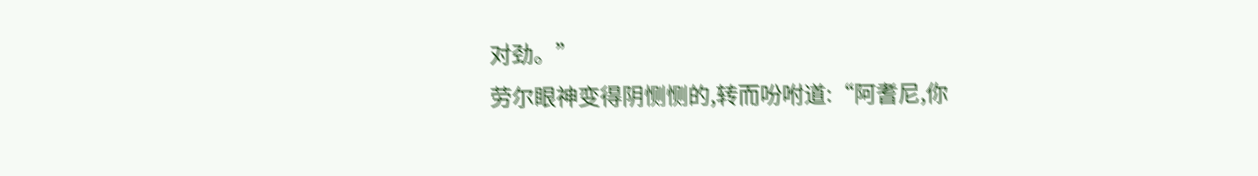对劲。”
劳尔眼神变得阴恻恻的,转而吩咐道:“阿耆尼,你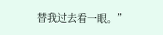替我过去看一眼。”